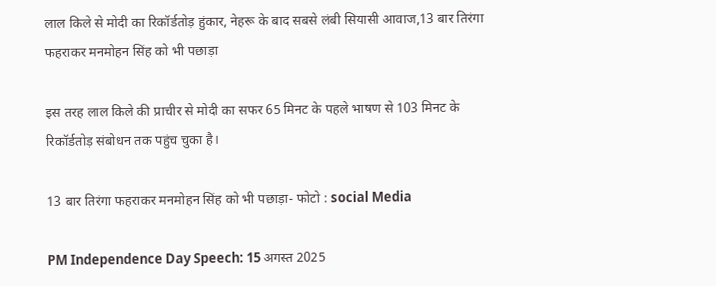लाल किले से मोदी का रिकॉर्डतोड़ हुंकार, नेहरू के बाद सबसे लंबी सियासी आवाज,13 बार तिरंगा फहराकर मनमोहन सिंह को भी पछाड़ा

इस तरह लाल किले की प्राचीर से मोदी का सफर 65 मिनट के पहले भाषण से 103 मिनट के रिकॉर्डतोड़ संबोधन तक पहुंच चुका है।

13 बार तिरंगा फहराकर मनमोहन सिंह को भी पछाड़ा- फोटो : social Media

PM Independence Day Speech: 15 अगस्त 2025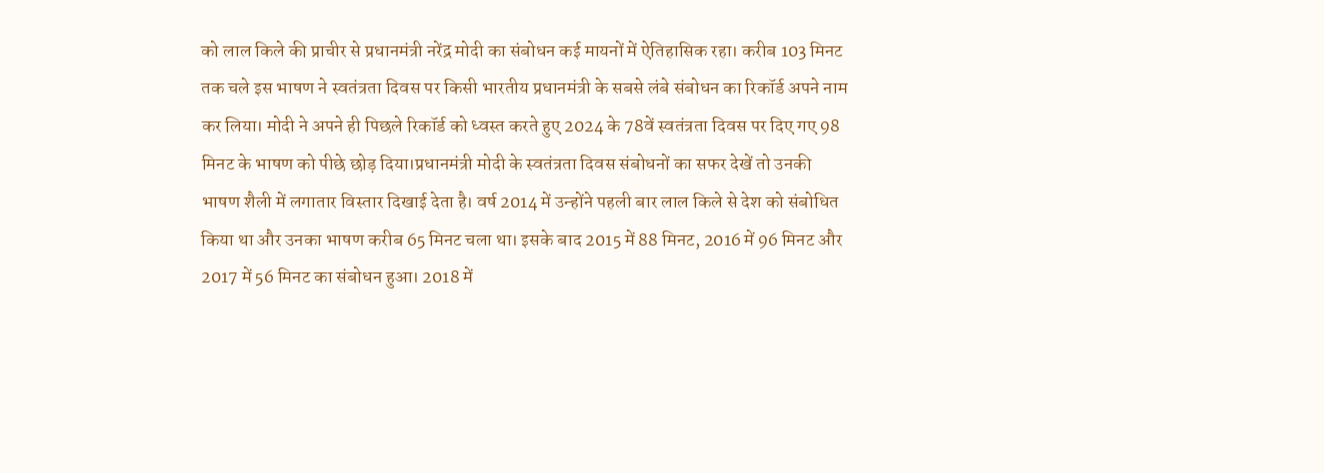को लाल किले की प्राचीर से प्रधानमंत्री नरेंद्र मोदी का संबोधन कई मायनों में ऐतिहासिक रहा। करीब 103 मिनट तक चले इस भाषण ने स्वतंत्रता दिवस पर किसी भारतीय प्रधानमंत्री के सबसे लंबे संबोधन का रिकॉर्ड अपने नाम कर लिया। मोदी ने अपने ही पिछले रिकॉर्ड को ध्वस्त करते हुए 2024 के 78वें स्वतंत्रता दिवस पर दिए गए 98 मिनट के भाषण को पीछे छोड़ दिया।प्रधानमंत्री मोदी के स्वतंत्रता दिवस संबोधनों का सफर देखें तो उनकी भाषण शैली में लगातार विस्तार दिखाई देता है। वर्ष 2014 में उन्होंने पहली बार लाल किले से देश को संबोधित किया था और उनका भाषण करीब 65 मिनट चला था। इसके बाद 2015 में 88 मिनट, 2016 में 96 मिनट और 2017 में 56 मिनट का संबोधन हुआ। 2018 में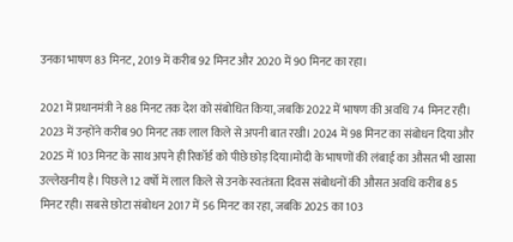उनका भाषण 83 मिनट, 2019 में करीब 92 मिनट और 2020 में 90 मिनट का रहा।

2021 में प्रधानमंत्री ने 88 मिनट तक देश को संबोधित किया, जबकि 2022 में भाषण की अवधि 74 मिनट रही। 2023 में उन्होंने करीब 90 मिनट तक लाल किले से अपनी बात रखी। 2024 में 98 मिनट का संबोधन दिया और 2025 में 103 मिनट के साथ अपने ही रिकॉर्ड को पीछे छोड़ दिया।मोदी के भाषणों की लंबाई का औसत भी खासा उल्लेखनीय है। पिछले 12 वर्षों में लाल किले से उनके स्वतंत्रता दिवस संबोधनों की औसत अवधि करीब 85 मिनट रही। सबसे छोटा संबोधन 2017 में 56 मिनट का रहा, जबकि 2025 का 103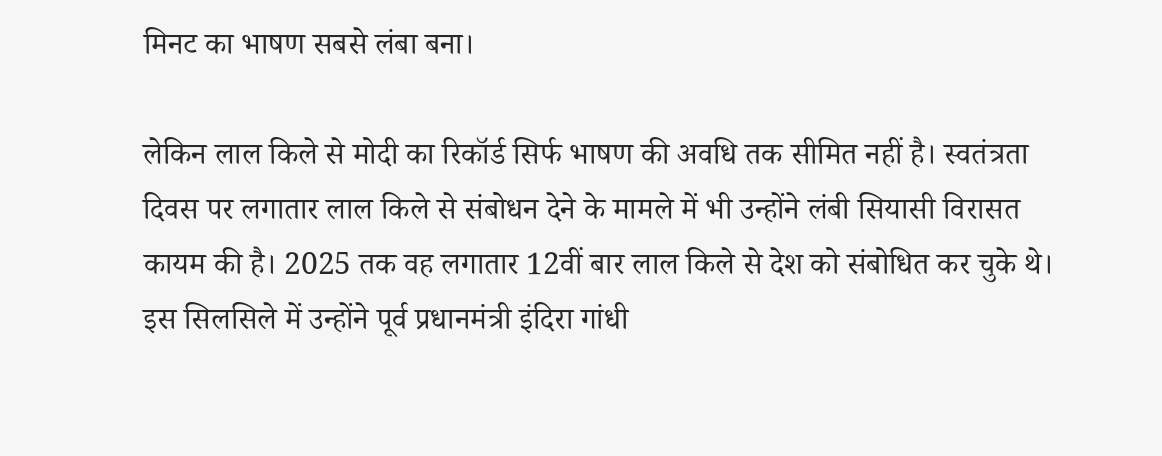मिनट का भाषण सबसे लंबा बना।

लेकिन लाल किले से मोदी का रिकॉर्ड सिर्फ भाषण की अवधि तक सीमित नहीं है। स्वतंत्रता दिवस पर लगातार लाल किले से संबोधन देने के मामले में भी उन्होंने लंबी सियासी विरासत कायम की है। 2025 तक वह लगातार 12वीं बार लाल किले से देश को संबोधित कर चुके थे। इस सिलसिले में उन्होंने पूर्व प्रधानमंत्री इंदिरा गांधी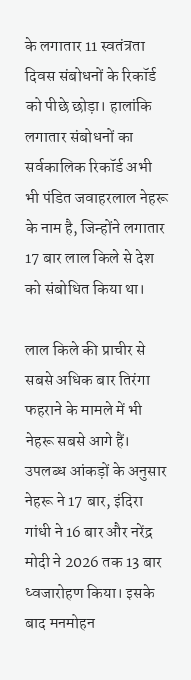के लगातार 11 स्वतंत्रता दिवस संबोधनों के रिकॉर्ड को पीछे छोड़ा। हालांकि लगातार संबोधनों का सर्वकालिक रिकॉर्ड अभी भी पंडित जवाहरलाल नेहरू के नाम है, जिन्होंने लगातार 17 बार लाल किले से देश को संबोधित किया था।

लाल किले की प्राचीर से सबसे अधिक बार तिरंगा फहराने के मामले में भी नेहरू सबसे आगे हैं। उपलब्ध आंकड़ों के अनुसार नेहरू ने 17 बार, इंदिरा गांधी ने 16 बार और नरेंद्र मोदी ने 2026 तक 13 बार ध्वजारोहण किया। इसके बाद मनमोहन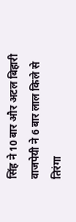सिंह ने 10 बार और अटल बिहारी वाजपेयी ने 6 बार लाल किले से तिरंगा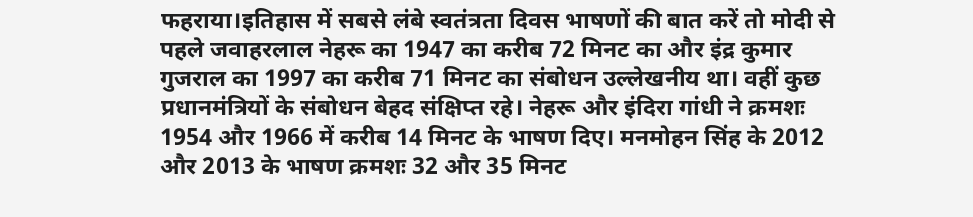फहराया।इतिहास में सबसे लंबे स्वतंत्रता दिवस भाषणों की बात करें तो मोदी से पहले जवाहरलाल नेहरू का 1947 का करीब 72 मिनट का और इंद्र कुमार गुजराल का 1997 का करीब 71 मिनट का संबोधन उल्लेखनीय था। वहीं कुछ प्रधानमंत्रियों के संबोधन बेहद संक्षिप्त रहे। नेहरू और इंदिरा गांधी ने क्रमशः 1954 और 1966 में करीब 14 मिनट के भाषण दिए। मनमोहन सिंह के 2012 और 2013 के भाषण क्रमशः 32 और 35 मिनट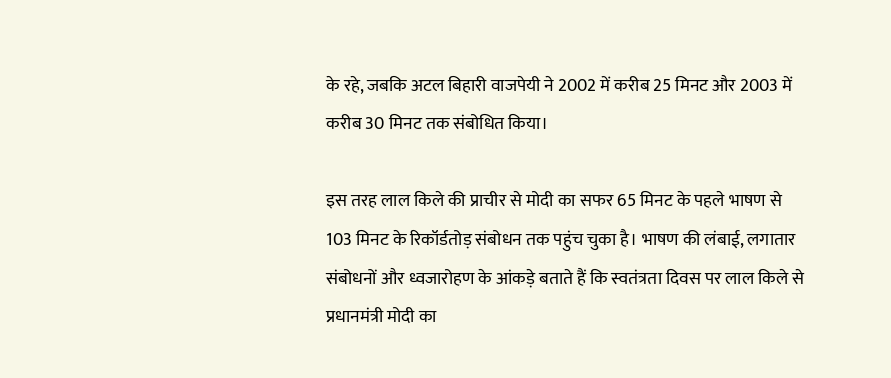के रहे, जबकि अटल बिहारी वाजपेयी ने 2002 में करीब 25 मिनट और 2003 में करीब 30 मिनट तक संबोधित किया।

इस तरह लाल किले की प्राचीर से मोदी का सफर 65 मिनट के पहले भाषण से 103 मिनट के रिकॉर्डतोड़ संबोधन तक पहुंच चुका है। भाषण की लंबाई, लगातार संबोधनों और ध्वजारोहण के आंकड़े बताते हैं कि स्वतंत्रता दिवस पर लाल किले से प्रधानमंत्री मोदी का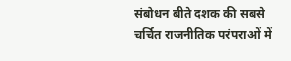संबोधन बीते दशक की सबसे चर्चित राजनीतिक परंपराओं में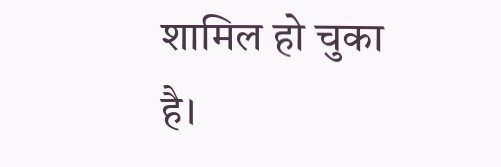शामिल हो चुका है।